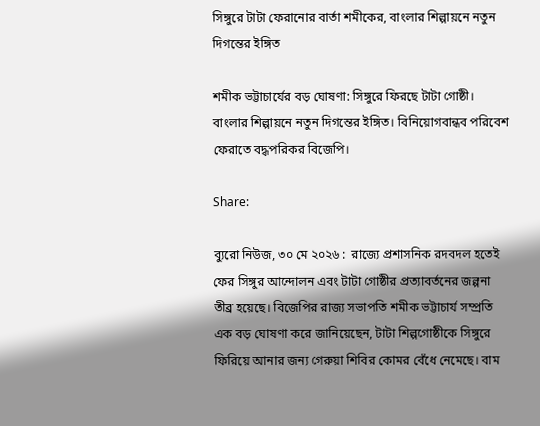সিঙ্গুরে টাটা ফেরানোর বার্তা শমীকের, বাংলার শিল্পায়নে নতুন দিগন্তের ইঙ্গিত

শমীক ভট্টাচার্যের বড় ঘোষণা: সিঙ্গুরে ফিরছে টাটা গোষ্ঠী। বাংলার শিল্পায়নে নতুন দিগন্তের ইঙ্গিত। বিনিয়োগবান্ধব পরিবেশ ফেরাতে বদ্ধপরিকর বিজেপি।

Share:

ব্যুরো নিউজ, ৩০ মে ২০২৬ :  রাজ্যে প্রশাসনিক রদবদল হতেই ফের সিঙ্গুর আন্দোলন এবং টাটা গোষ্ঠীর প্রত্যাবর্তনের জল্পনা তীব্র হয়েছে। বিজেপির রাজ্য সভাপতি শমীক ভট্টাচার্য সম্প্রতি এক বড় ঘোষণা করে জানিয়েছেন, টাটা শিল্পগোষ্ঠীকে সিঙ্গুরে ফিরিয়ে আনার জন্য গেরুয়া শিবির কোমর বেঁধে নেমেছে। বাম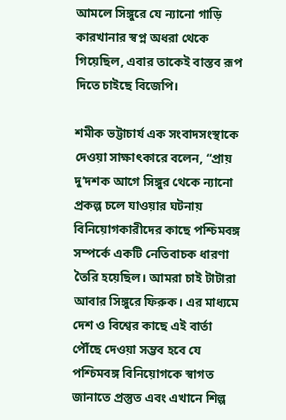আমলে সিঙ্গুরে যে ন্যানো গাড়ি কারখানার স্বপ্ন অধরা থেকে গিয়েছিল, এবার তাকেই বাস্তব রূপ দিতে চাইছে বিজেপি।

শমীক ভট্টাচার্য এক সংবাদসংস্থাকে দেওয়া সাক্ষাৎকারে বলেন, “প্রায় দু’দশক আগে সিঙ্গুর থেকে ন্যানো প্রকল্প চলে যাওয়ার ঘটনায় বিনিয়োগকারীদের কাছে পশ্চিমবঙ্গ সম্পর্কে একটি নেতিবাচক ধারণা তৈরি হয়েছিল। আমরা চাই টাটারা আবার সিঙ্গুরে ফিরুক। এর মাধ্যমে দেশ ও বিশ্বের কাছে এই বার্তা পৌঁছে দেওয়া সম্ভব হবে যে পশ্চিমবঙ্গ বিনিয়োগকে স্বাগত জানাতে প্রস্তুত এবং এখানে শিল্প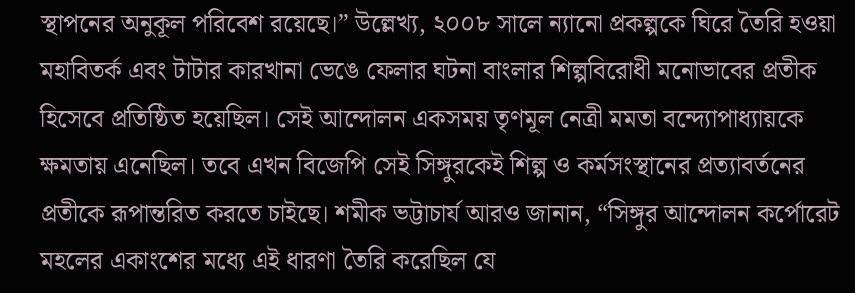স্থাপনের অনুকূল পরিবেশ রয়েছে।” উল্লেখ্য, ২০০৮ সালে ন্যানো প্রকল্পকে ঘিরে তৈরি হওয়া মহাবিতর্ক এবং টাটার কারখানা ভেঙে ফেলার ঘটনা বাংলার শিল্পবিরোধী মনোভাবের প্রতীক হিসেবে প্রতিষ্ঠিত হয়েছিল। সেই আন্দোলন একসময় তৃণমূল নেত্রী মমতা বন্দ্যোপাধ্যায়কে ক্ষমতায় এনেছিল। তবে এখন বিজেপি সেই সিঙ্গুরকেই শিল্প ও কর্মসংস্থানের প্রত্যাবর্তনের প্রতীকে রূপান্তরিত করতে চাইছে। শমীক ভট্টাচার্য আরও জানান, “সিঙ্গুর আন্দোলন কর্পোরেট মহলের একাংশের মধ্যে এই ধারণা তৈরি করেছিল যে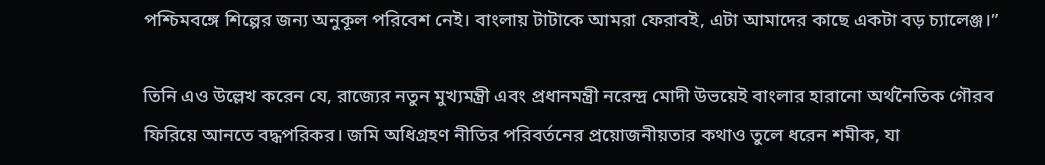পশ্চিমবঙ্গে শিল্পের জন্য অনুকূল পরিবেশ নেই। বাংলায় টাটাকে আমরা ফেরাবই, এটা আমাদের কাছে একটা বড় চ্যালেঞ্জ।”

তিনি এও উল্লেখ করেন যে, রাজ্যের নতুন মুখ্যমন্ত্রী এবং প্রধানমন্ত্রী নরেন্দ্র মোদী উভয়েই বাংলার হারানো অর্থনৈতিক গৌরব ফিরিয়ে আনতে বদ্ধপরিকর। জমি অধিগ্রহণ নীতির পরিবর্তনের প্রয়োজনীয়তার কথাও তুলে ধরেন শমীক, যা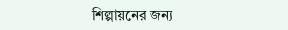শিল্পায়নের জন্য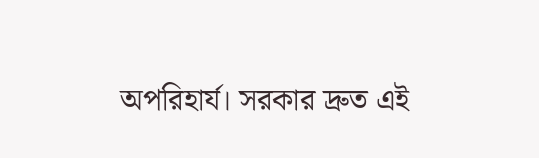অপরিহার্য। সরকার দ্রুত এই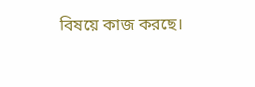বিষয়ে কাজ করছে।